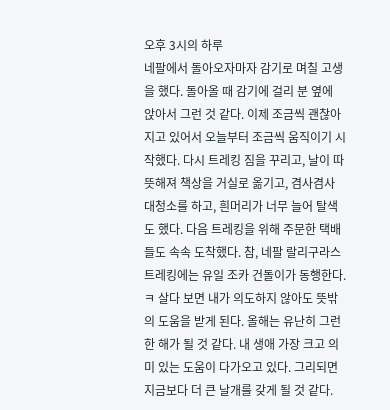오후 3시의 하루
네팔에서 돌아오자마자 감기로 며칠 고생을 했다. 돌아올 때 감기에 걸리 분 옆에 앉아서 그런 것 같다. 이제 조금씩 괜찮아지고 있어서 오늘부터 조금씩 움직이기 시작했다. 다시 트레킹 짐을 꾸리고, 날이 따뜻해져 책상을 거실로 옮기고, 겸사겸사 대청소를 하고, 흰머리가 너무 늘어 탈색도 했다. 다음 트레킹을 위해 주문한 택배들도 속속 도착했다. 참, 네팔 랄리구라스 트레킹에는 유일 조카 건돌이가 동행한다. ㅋ 살다 보면 내가 의도하지 않아도 뜻밖의 도움을 받게 된다. 올해는 유난히 그런 한 해가 될 것 같다. 내 생애 가장 크고 의미 있는 도움이 다가오고 있다. 그리되면 지금보다 더 큰 날개를 갖게 될 것 같다.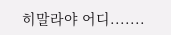히말라야 어디.......